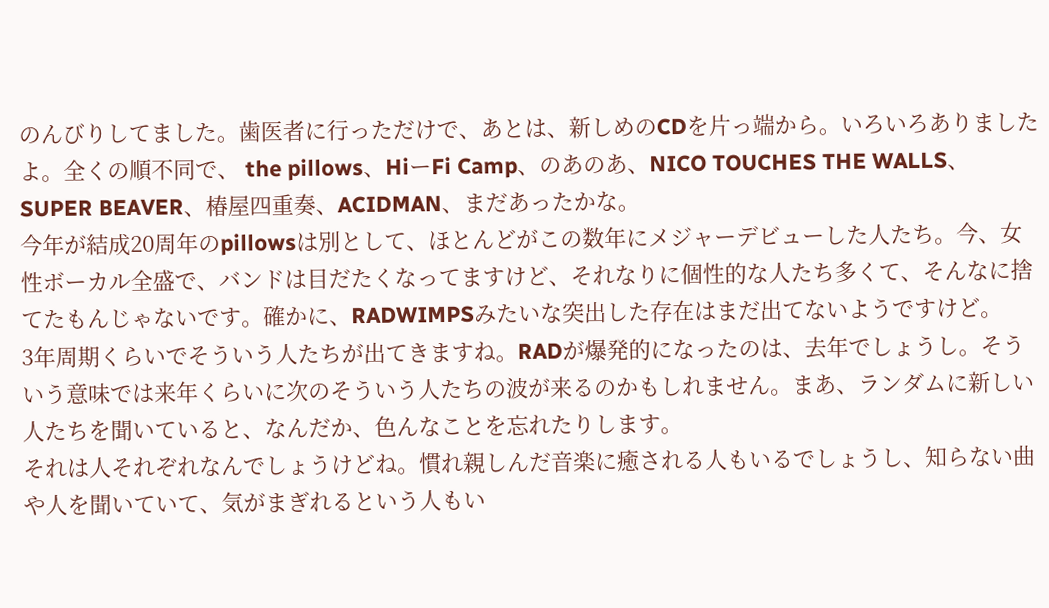のんびりしてました。歯医者に行っただけで、あとは、新しめのCDを片っ端から。いろいろありましたよ。全くの順不同で、 the pillows、HiーFi Camp、のあのあ、NICO TOUCHES THE WALLS、SUPER BEAVER、椿屋四重奏、ACIDMAN、まだあったかな。
今年が結成20周年のpillowsは別として、ほとんどがこの数年にメジャーデビューした人たち。今、女性ボーカル全盛で、バンドは目だたくなってますけど、それなりに個性的な人たち多くて、そんなに捨てたもんじゃないです。確かに、RADWIMPSみたいな突出した存在はまだ出てないようですけど。
3年周期くらいでそういう人たちが出てきますね。RADが爆発的になったのは、去年でしょうし。そういう意味では来年くらいに次のそういう人たちの波が来るのかもしれません。まあ、ランダムに新しい人たちを聞いていると、なんだか、色んなことを忘れたりします。
それは人それぞれなんでしょうけどね。慣れ親しんだ音楽に癒される人もいるでしょうし、知らない曲や人を聞いていて、気がまぎれるという人もい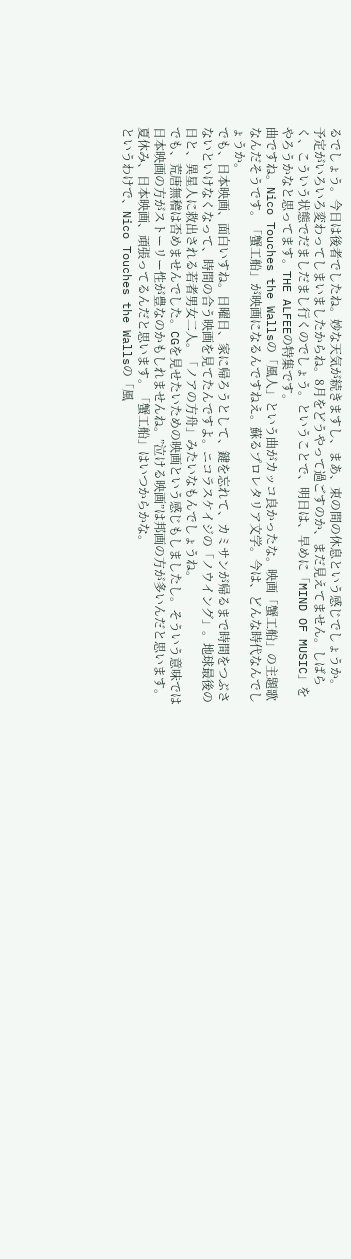るでしょう。今日は後者でしたね。妙な天気が続きますし、まあ、束の間の休息という感じでしょうか。
予定がいろいろ変わってしまいましたからね。8月をどうやって過ごすのか、まだ見えてません。しばらく、こういう状態でだましだまし行くのでしょう。ということで、明日は、早めに「MIND OF MUSIC」をやろうかなと思ってます。THE ALFEEの特集です。
曲ですね。Nico Touches the Wallsの「風人」という曲がカッコ良かったな。映画「蟹工船」の主題歌なんだそうです。「蟹工船」が映画になるんですねえ。蘇るプロレタリア文学。今は、どんな時代なんでしょうか。
でも、日本映画、面白いすね。日曜日、家に帰ろうとして、鍵を忘れて、カミサンが帰るまで時間をつぶさないといけなくなって、時間の合う映画を見てたんですよ。ニコラスケイジの「ノウイング」。地球最後の日と、異星人に救出される若者男女二人。「ノアの方舟」みたいなもんでしょうね。
でも、荒唐無稽は否めませんでした。CGを見せたいための映画という感じもしましたし。そういう意味では日本映画の方がストーリー性が豊なのかもしれませんね。”泣ける映画”は邦画の方が多いんだと思います。夏休み、日本映画、頑張ってるんだと思います。「蟹工船」はいつからかな。
というわけで、Nico Touches the Wallsの「風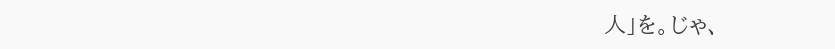人」を。じゃ、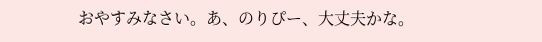おやすみなさい。あ、のりぴー、大丈夫かな。